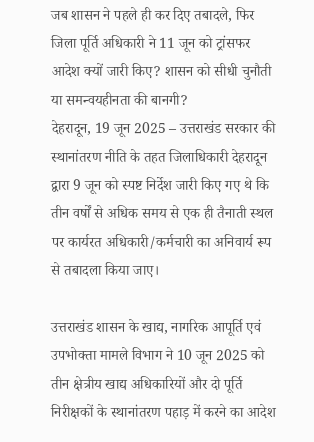जब शासन ने पहले ही कर दिए तबादले, फिर जिला पूर्ति अधिकारी ने 11 जून को ट्रांसफर आदेश क्यों जारी किए? शासन को सीधी चुनौती या समन्वयहीनता की बानगी?
देहरादून, 19 जून 2025 – उत्तराखंड सरकार की स्थानांतरण नीति के तहत जिलाधिकारी देहरादून द्वारा 9 जून को स्पष्ट निर्देश जारी किए गए थे कि तीन वर्षों से अधिक समय से एक ही तैनाती स्थल पर कार्यरत अधिकारी/कर्मचारी का अनिवार्य रूप से तबादला किया जाए।

उत्तराखंड शासन के खाद्य, नागरिक आपूर्ति एवं उपभोक्ता मामले विभाग ने 10 जून 2025 को तीन क्षेत्रीय खाद्य अधिकारियों और दो पूर्ति निरीक्षकों के स्थानांतरण पहाड़ में करने का आदेश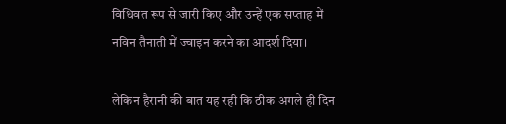विधिवत रूप से जारी किए और उन्हें एक सप्ताह में नविन तैनाती में ज्वाइन करने का आदर्श दिया।

लेकिन हैरानी की बात यह रही कि ठीक अगले ही दिन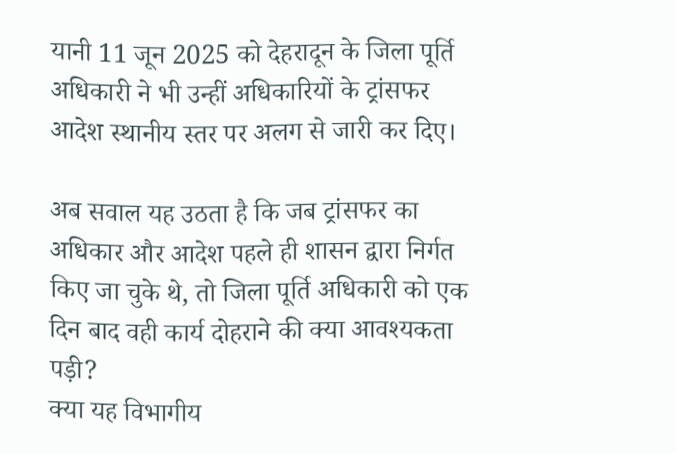यानी 11 जून 2025 को देहरादून के जिला पूर्ति अधिकारी ने भी उन्हीं अधिकारियों के ट्रांसफर आदेश स्थानीय स्तर पर अलग से जारी कर दिए।

अब सवाल यह उठता है कि जब ट्रांसफर का अधिकार और आदेश पहले ही शासन द्वारा निर्गत किए जा चुके थे, तो जिला पूर्ति अधिकारी को एक दिन बाद वही कार्य दोहराने की क्या आवश्यकता पड़ी?
क्या यह विभागीय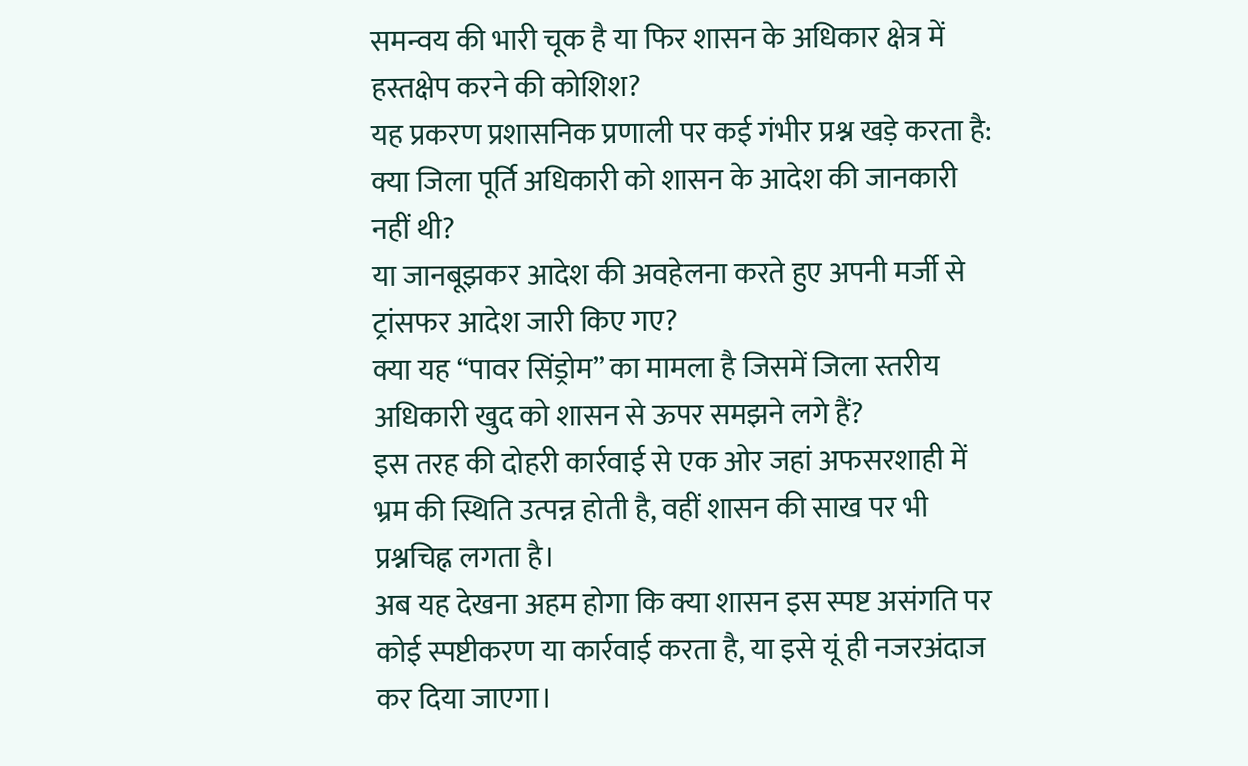समन्वय की भारी चूक है या फिर शासन के अधिकार क्षेत्र में हस्तक्षेप करने की कोशिश?
यह प्रकरण प्रशासनिक प्रणाली पर कई गंभीर प्रश्न खड़े करता है:
क्या जिला पूर्ति अधिकारी को शासन के आदेश की जानकारी नहीं थी?
या जानबूझकर आदेश की अवहेलना करते हुए अपनी मर्जी से ट्रांसफर आदेश जारी किए गए?
क्या यह “पावर सिंड्रोम” का मामला है जिसमें जिला स्तरीय अधिकारी खुद को शासन से ऊपर समझने लगे हैं?
इस तरह की दोहरी कार्रवाई से एक ओर जहां अफसरशाही में भ्रम की स्थिति उत्पन्न होती है, वहीं शासन की साख पर भी प्रश्नचिह्न लगता है।
अब यह देखना अहम होगा कि क्या शासन इस स्पष्ट असंगति पर कोई स्पष्टीकरण या कार्रवाई करता है, या इसे यूं ही नजरअंदाज कर दिया जाएगा।